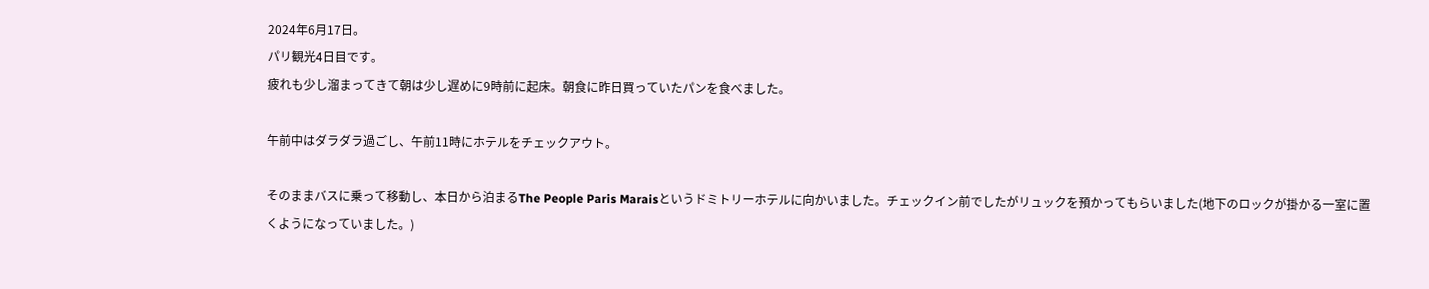2024年6月17日。
パリ観光4日目です。
疲れも少し溜まってきて朝は少し遅めに9時前に起床。朝食に昨日買っていたパンを食べました。

午前中はダラダラ過ごし、午前11時にホテルをチェックアウト。

そのままバスに乗って移動し、本日から泊まるThe People Paris Maraisというドミトリーホテルに向かいました。チェックイン前でしたがリュックを預かってもらいました(地下のロックが掛かる一室に置くようになっていました。)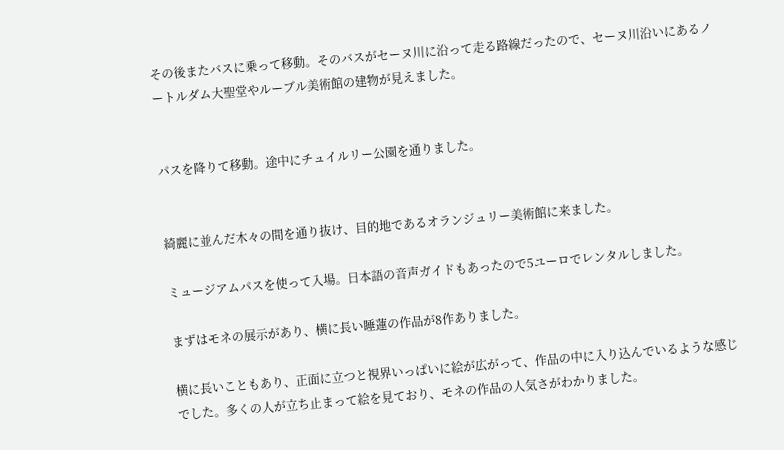その後またバスに乗って移動。そのバスがセーヌ川に沿って走る路線だったので、セーヌ川沿いにあるノートルダム大聖堂やルーブル美術館の建物が見えました。


パスを降りて移動。途中にチュイルリー公園を通りました。


綺麗に並んだ木々の間を通り抜け、目的地であるオランジュリー美術館に来ました。

ミュージアムパスを使って入場。日本語の音声ガイドもあったので5ユーロでレンタルしました。

まずはモネの展示があり、横に長い睡蓮の作品が8作ありました。

横に長いこともあり、正面に立つと視界いっぱいに絵が広がって、作品の中に入り込んでいるような感じでした。多くの人が立ち止まって絵を見ており、モネの作品の人気さがわかりました。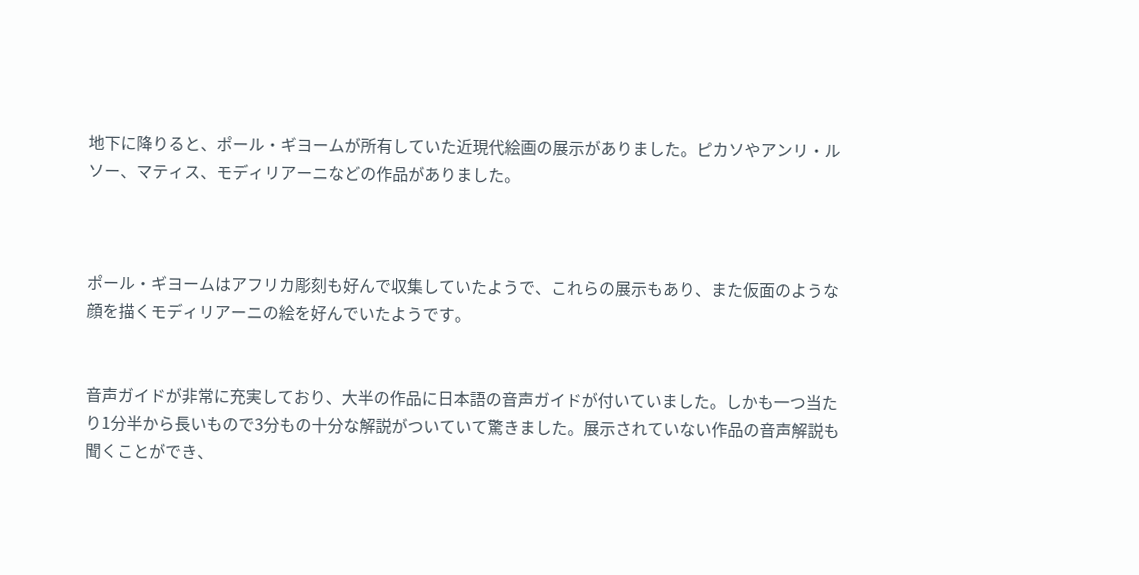地下に降りると、ポール・ギヨームが所有していた近現代絵画の展示がありました。ピカソやアンリ・ルソー、マティス、モディリアーニなどの作品がありました。



ポール・ギヨームはアフリカ彫刻も好んで収集していたようで、これらの展示もあり、また仮面のような顔を描くモディリアーニの絵を好んでいたようです。


音声ガイドが非常に充実しており、大半の作品に日本語の音声ガイドが付いていました。しかも一つ当たり1分半から長いもので3分もの十分な解説がついていて驚きました。展示されていない作品の音声解説も聞くことができ、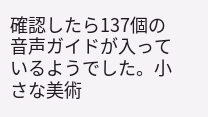確認したら137個の音声ガイドが入っているようでした。小さな美術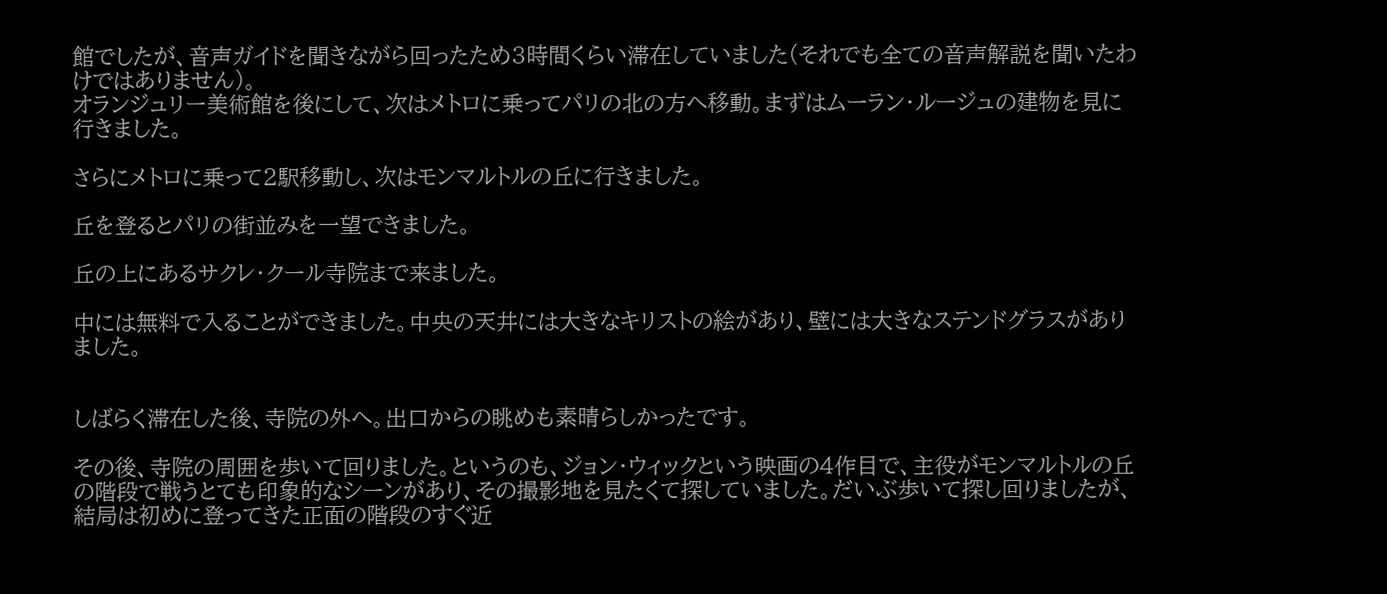館でしたが、音声ガイドを聞きながら回ったため3時間くらい滞在していました(それでも全ての音声解説を聞いたわけではありません)。
オランジュリー美術館を後にして、次はメトロに乗ってパリの北の方へ移動。まずはムーラン・ルージュの建物を見に行きました。

さらにメトロに乗って2駅移動し、次はモンマルトルの丘に行きました。

丘を登るとパリの街並みを一望できました。

丘の上にあるサクレ・クール寺院まで来ました。

中には無料で入ることができました。中央の天井には大きなキリストの絵があり、壁には大きなステンドグラスがありました。


しばらく滞在した後、寺院の外へ。出口からの眺めも素晴らしかったです。

その後、寺院の周囲を歩いて回りました。というのも、ジョン・ウィックという映画の4作目で、主役がモンマルトルの丘の階段で戦うとても印象的なシーンがあり、その撮影地を見たくて探していました。だいぶ歩いて探し回りましたが、結局は初めに登ってきた正面の階段のすぐ近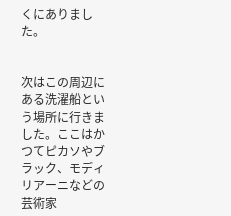くにありました。


次はこの周辺にある洗濯船という場所に行きました。ここはかつてピカソやブラック、モディリアーニなどの芸術家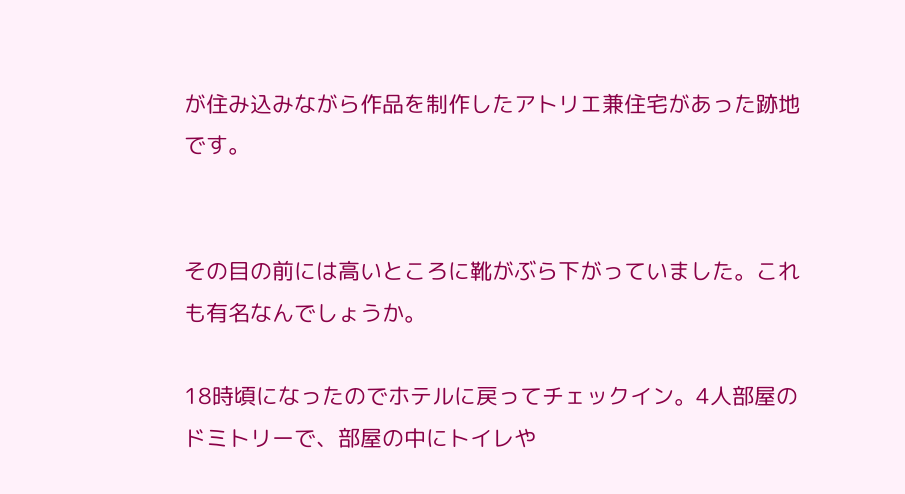が住み込みながら作品を制作したアトリエ兼住宅があった跡地です。


その目の前には高いところに靴がぶら下がっていました。これも有名なんでしょうか。

18時頃になったのでホテルに戻ってチェックイン。4人部屋のドミトリーで、部屋の中にトイレや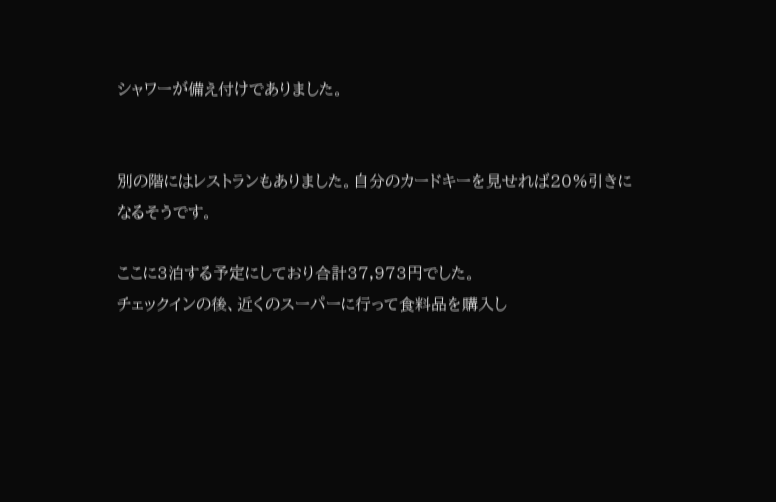シャワーが備え付けでありました。


別の階にはレストランもありました。自分のカードキーを見せれば20%引きになるそうです。

ここに3泊する予定にしており合計37,973円でした。
チェックインの後、近くのスーパーに行って食料品を購入し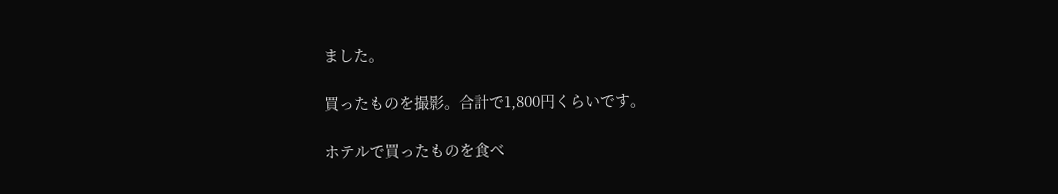ました。

買ったものを撮影。合計で1,800円くらいです。

ホテルで買ったものを食べ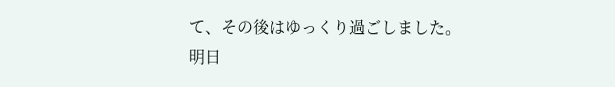て、その後はゆっくり過ごしました。
明日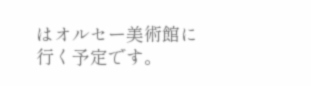はオルセー美術館に行く予定です。